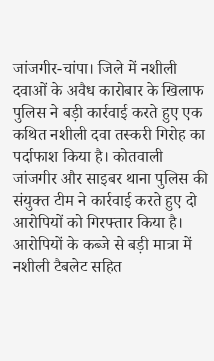जांजगीर-चांपा। जिले में नशीली दवाओं के अवैध कारोबार के खिलाफ पुलिस ने बड़ी कार्रवाई करते हुए एक कथित नशीली दवा तस्करी गिरोह का पर्दाफाश किया है। कोतवाली जांजगीर और साइबर थाना पुलिस की संयुक्त टीम ने कार्रवाई करते हुए दो आरोपियों को गिरफ्तार किया है। आरोपियों के कब्जे से बड़ी मात्रा में नशीली टैबलेट सहित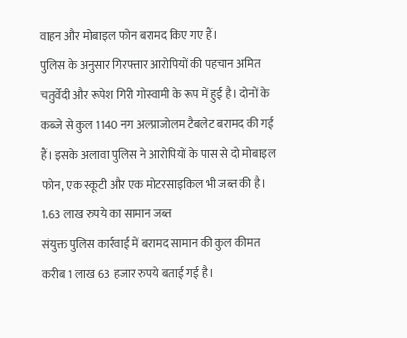वाहन और मोबाइल फोन बरामद किए गए हैं।
पुलिस के अनुसार गिरफ्तार आरोपियों की पहचान अमित चतुर्वेदी और रूपेश गिरी गोस्वामी के रूप में हुई है। दोनों के कब्जे से कुल 1140 नग अल्प्राजोलम टैबलेट बरामद की गई हैं। इसके अलावा पुलिस ने आरोपियों के पास से दो मोबाइल फोन, एक स्कूटी और एक मोटरसाइकिल भी जब्त की है।
1.63 लाख रुपये का सामान जब्त
संयुक्त पुलिस कार्रवाई में बरामद सामान की कुल कीमत करीब 1 लाख 63 हजार रुपये बताई गई है।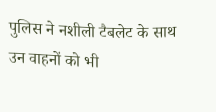पुलिस ने नशीली टैबलेट के साथ उन वाहनों को भी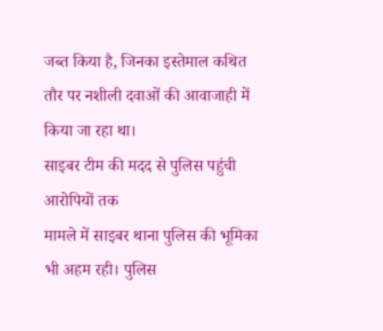जब्त किया है, जिनका इस्तेमाल कथित तौर पर नशीली दवाओं की आवाजाही में किया जा रहा था।
साइबर टीम की मदद से पुलिस पहुंची आरोपियों तक
मामले में साइबर थाना पुलिस की भूमिका भी अहम रही। पुलिस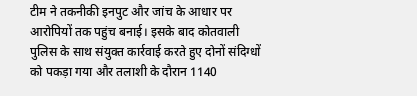टीम ने तकनीकी इनपुट और जांच के आधार पर आरोपियों तक पहुंच बनाई। इसके बाद कोतवाली पुलिस के साथ संयुक्त कार्रवाई करते हुए दोनों संदिग्धों को पकड़ा गया और तलाशी के दौरान 1140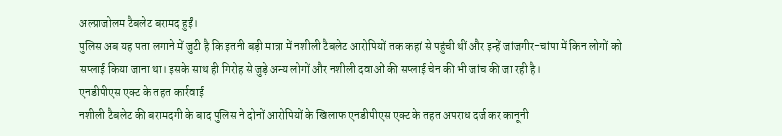अल्प्राजोलम टैबलेट बरामद हुईं।
पुलिस अब यह पता लगाने में जुटी है कि इतनी बड़ी मात्रा में नशीली टैबलेट आरोपियों तक कहां से पहुंची थीं और इन्हें जांजगीर-चांपा में किन लोगों को सप्लाई किया जाना था। इसके साथ ही गिरोह से जुड़े अन्य लोगों और नशीली दवाओं की सप्लाई चेन की भी जांच की जा रही है।
एनडीपीएस एक्ट के तहत कार्रवाई
नशीली टैबलेट की बरामदगी के बाद पुलिस ने दोनों आरोपियों के खिलाफ एनडीपीएस एक्ट के तहत अपराध दर्ज कर कानूनी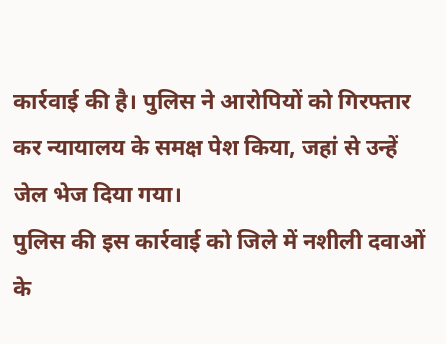कार्रवाई की है। पुलिस ने आरोपियों को गिरफ्तार कर न्यायालय के समक्ष पेश किया, जहां से उन्हें जेल भेज दिया गया।
पुलिस की इस कार्रवाई को जिले में नशीली दवाओं के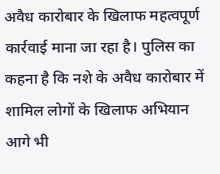अवैध कारोबार के खिलाफ महत्वपूर्ण कार्रवाई माना जा रहा है। पुलिस का कहना है कि नशे के अवैध कारोबार में शामिल लोगों के खिलाफ अभियान आगे भी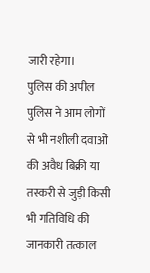जारी रहेगा।
पुलिस की अपील
पुलिस ने आम लोगों से भी नशीली दवाओं की अवैध बिक्री या तस्करी से जुड़ी किसी भी गतिविधि की जानकारी तत्काल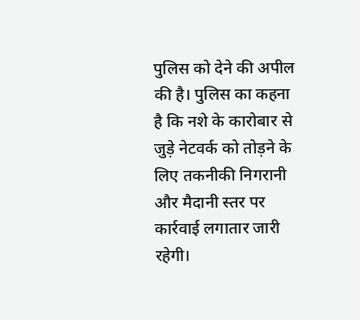पुलिस को देने की अपील की है। पुलिस का कहना है कि नशे के कारोबार से जुड़े नेटवर्क को तोड़ने के लिए तकनीकी निगरानी और मैदानी स्तर पर कार्रवाई लगातार जारी रहेगी।